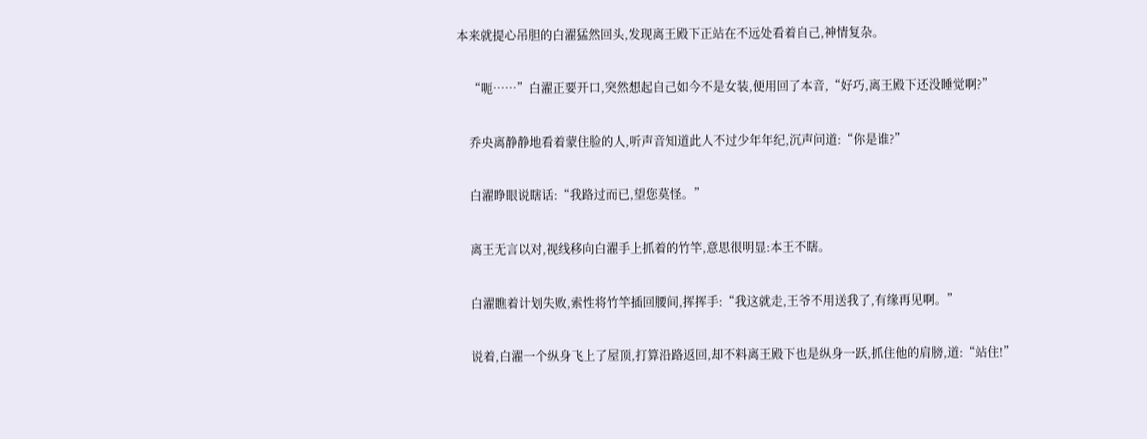本来就提心吊胆的白濯猛然回头,发现离王殿下正站在不远处看着自己,神情复杂。

    “呃……”白濯正要开口,突然想起自己如今不是女装,便用回了本音,“好巧,离王殿下还没睡觉啊?”

    乔央离静静地看着蒙住脸的人,听声音知道此人不过少年年纪,沉声问道:“你是谁?”

    白濯睁眼说瞎话:“我路过而已,望您莫怪。”

    离王无言以对,视线移向白濯手上抓着的竹竿,意思很明显:本王不瞎。

    白濯瞧着计划失败,索性将竹竿插回腰间,挥挥手:“我这就走,王爷不用送我了,有缘再见啊。”

    说着,白濯一个纵身飞上了屋顶,打算沿路返回,却不料离王殿下也是纵身一跃,抓住他的肩膀,道:“站住!”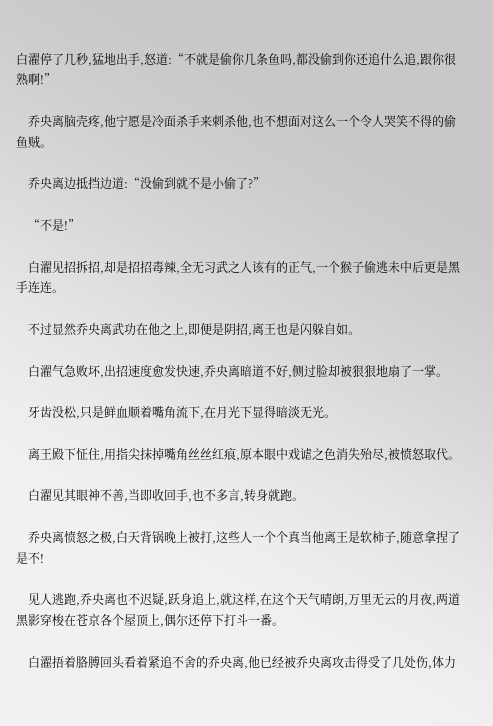白濯停了几秒,猛地出手,怒道:“不就是偷你几条鱼吗,都没偷到你还追什么追,跟你很熟啊!”

    乔央离脑壳疼,他宁愿是冷面杀手来刺杀他,也不想面对这么一个令人哭笑不得的偷鱼贼。

    乔央离边抵挡边道:“没偷到就不是小偷了?”

    “不是!”

    白濯见招拆招,却是招招毒辣,全无习武之人该有的正气,一个猴子偷逃未中后更是黑手连连。

    不过显然乔央离武功在他之上,即便是阴招,离王也是闪躲自如。

    白濯气急败坏,出招速度愈发快速,乔央离暗道不好,侧过脸却被狠狠地扇了一掌。

    牙齿没松,只是鲜血顺着嘴角流下,在月光下显得暗淡无光。

    离王殿下怔住,用指尖抹掉嘴角丝丝红痕,原本眼中戏谑之色消失殆尽,被愤怒取代。

    白濯见其眼神不善,当即收回手,也不多言,转身就跑。

    乔央离愤怒之极,白天背锅晚上被打,这些人一个个真当他离王是软柿子,随意拿捏了是不!

    见人逃跑,乔央离也不迟疑,跃身追上,就这样,在这个天气晴朗,万里无云的月夜,两道黑影穿梭在苍京各个屋顶上,偶尔还停下打斗一番。

    白濯捂着胳膊回头看着紧追不舍的乔央离,他已经被乔央离攻击得受了几处伤,体力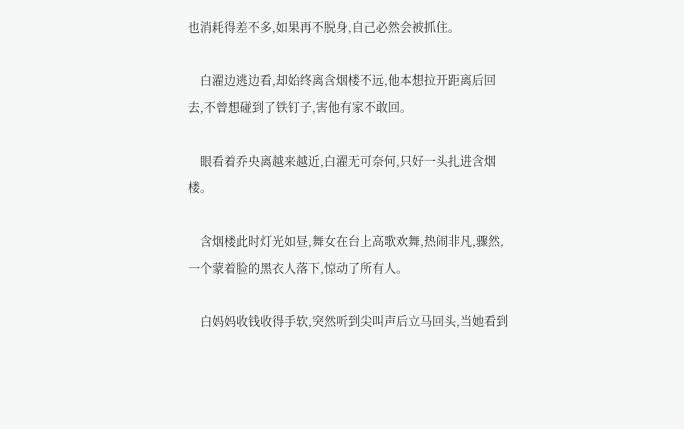也消耗得差不多,如果再不脱身,自己必然会被抓住。

    白濯边逃边看,却始终离含烟楼不远,他本想拉开距离后回去,不曾想碰到了铁钉子,害他有家不敢回。

    眼看着乔央离越来越近,白濯无可奈何,只好一头扎进含烟楼。

    含烟楼此时灯光如昼,舞女在台上高歌欢舞,热闹非凡,骤然,一个蒙着脸的黑衣人落下,惊动了所有人。

    白妈妈收钱收得手软,突然听到尖叫声后立马回头,当她看到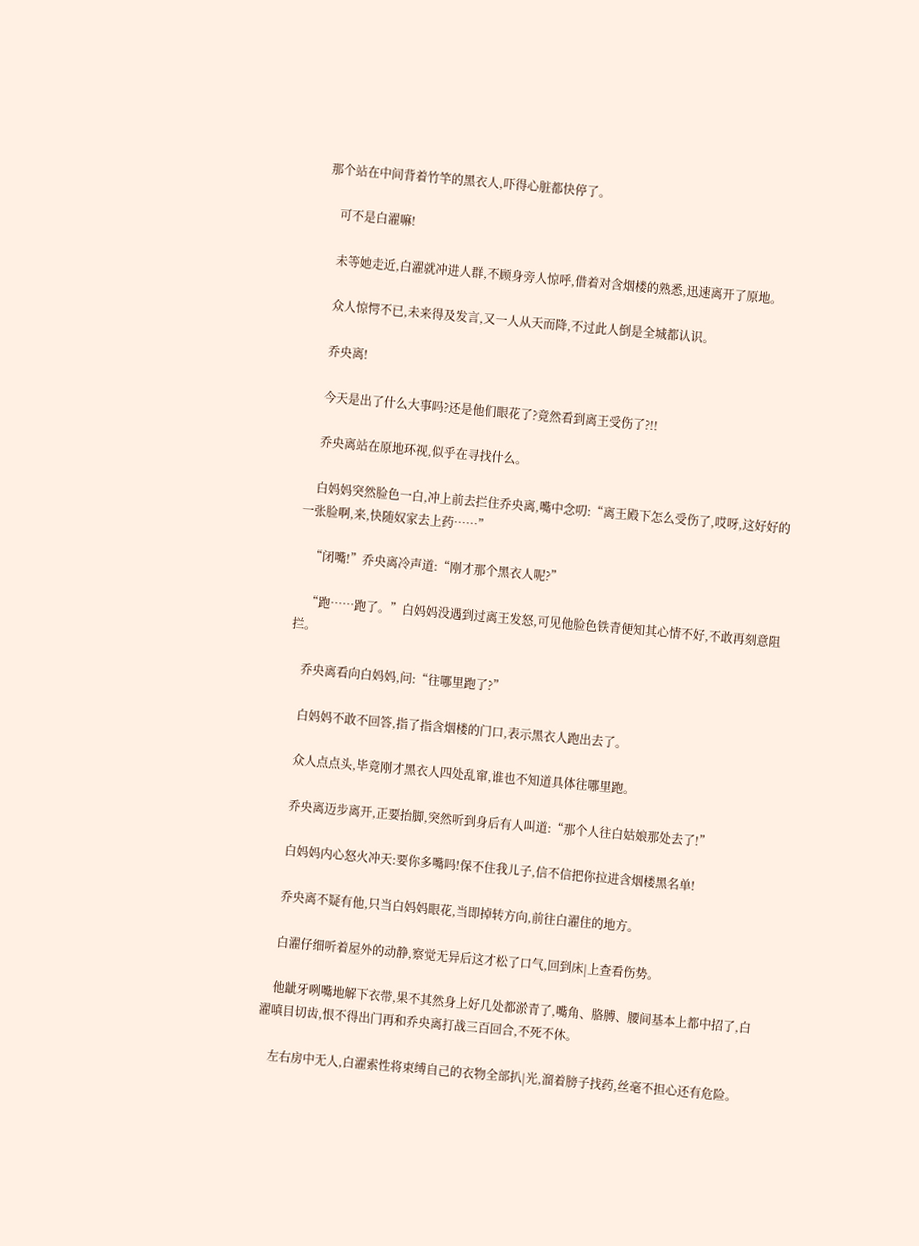那个站在中间背着竹竿的黑衣人,吓得心脏都快停了。

    可不是白濯嘛!

    未等她走近,白濯就冲进人群,不顾身旁人惊呼,借着对含烟楼的熟悉,迅速离开了原地。

    众人惊愕不已,未来得及发言,又一人从天而降,不过此人倒是全城都认识。

    乔央离!

    今天是出了什么大事吗?还是他们眼花了?竟然看到离王受伤了?!!

    乔央离站在原地环视,似乎在寻找什么。

    白妈妈突然脸色一白,冲上前去拦住乔央离,嘴中念叨:“离王殿下怎么受伤了,哎呀,这好好的一张脸啊,来,快随奴家去上药……”

    “闭嘴!”乔央离冷声道:“刚才那个黑衣人呢?”

    “跑……跑了。”白妈妈没遇到过离王发怒,可见他脸色铁青便知其心情不好,不敢再刻意阻拦。

    乔央离看向白妈妈,问:“往哪里跑了?”

    白妈妈不敢不回答,指了指含烟楼的门口,表示黑衣人跑出去了。

    众人点点头,毕竟刚才黑衣人四处乱窜,谁也不知道具体往哪里跑。

    乔央离迈步离开,正要抬脚,突然听到身后有人叫道:“那个人往白姑娘那处去了!”

    白妈妈内心怒火冲天:要你多嘴吗!保不住我儿子,信不信把你拉进含烟楼黑名单!

    乔央离不疑有他,只当白妈妈眼花,当即掉转方向,前往白濯住的地方。

    白濯仔细听着屋外的动静,察觉无异后这才松了口气,回到床|上查看伤势。

    他龇牙咧嘴地解下衣带,果不其然身上好几处都淤青了,嘴角、胳膊、腰间基本上都中招了,白濯嗔目切齿,恨不得出门再和乔央离打战三百回合,不死不休。

    左右房中无人,白濯索性将束缚自己的衣物全部扒|光,溜着膀子找药,丝毫不担心还有危险。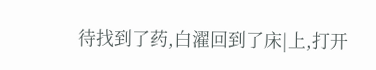待找到了药,白濯回到了床|上,打开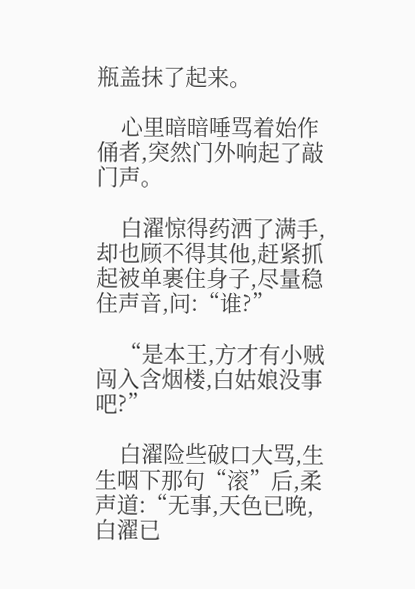瓶盖抹了起来。

    心里暗暗唾骂着始作俑者,突然门外响起了敲门声。

    白濯惊得药洒了满手,却也顾不得其他,赶紧抓起被单裹住身子,尽量稳住声音,问:“谁?”

    “是本王,方才有小贼闯入含烟楼,白姑娘没事吧?”

    白濯险些破口大骂,生生咽下那句“滚”后,柔声道:“无事,天色已晚,白濯已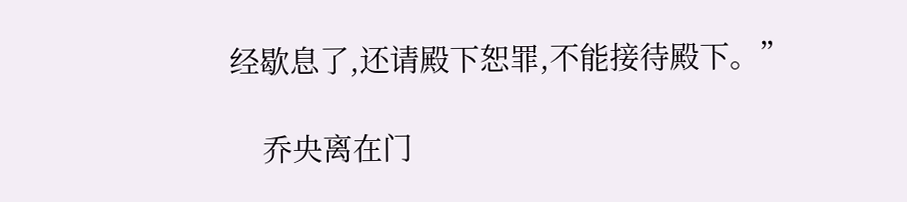经歇息了,还请殿下恕罪,不能接待殿下。”

    乔央离在门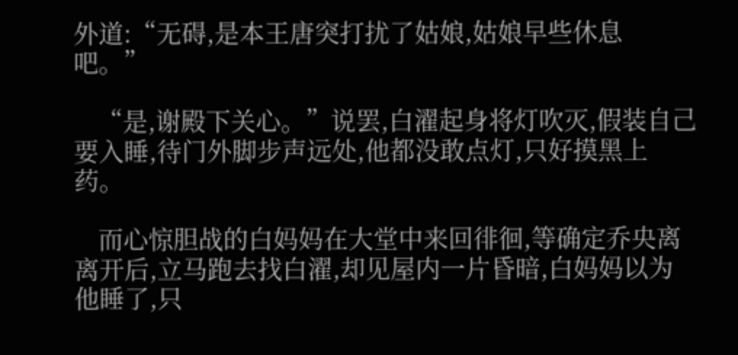外道:“无碍,是本王唐突打扰了姑娘,姑娘早些休息吧。”

    “是,谢殿下关心。”说罢,白濯起身将灯吹灭,假装自己要入睡,待门外脚步声远处,他都没敢点灯,只好摸黑上药。

    而心惊胆战的白妈妈在大堂中来回徘徊,等确定乔央离离开后,立马跑去找白濯,却见屋内一片昏暗,白妈妈以为他睡了,只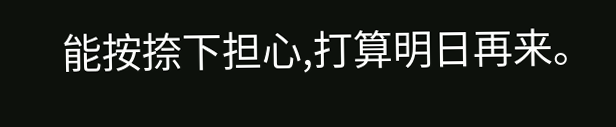能按捺下担心,打算明日再来。